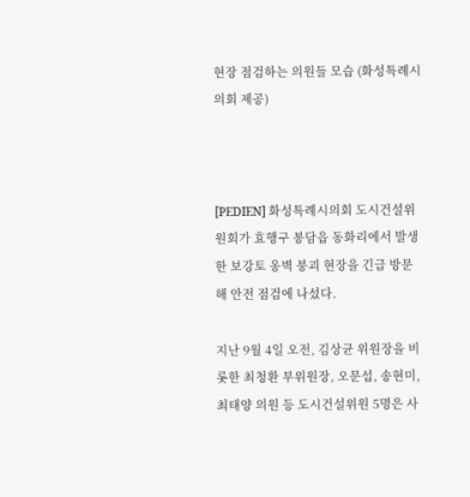현장 점검하는 의원들 모습 (화성특례시의회 제공)



[PEDIEN] 화성특례시의회 도시건설위원회가 효행구 봉담읍 동화리에서 발생한 보강토 옹벽 붕괴 현장을 긴급 방문해 안전 점검에 나섰다.

지난 9월 4일 오전, 김상균 위원장을 비롯한 최청환 부위원장, 오문섭, 송현미, 최태양 의원 등 도시건설위원 5명은 사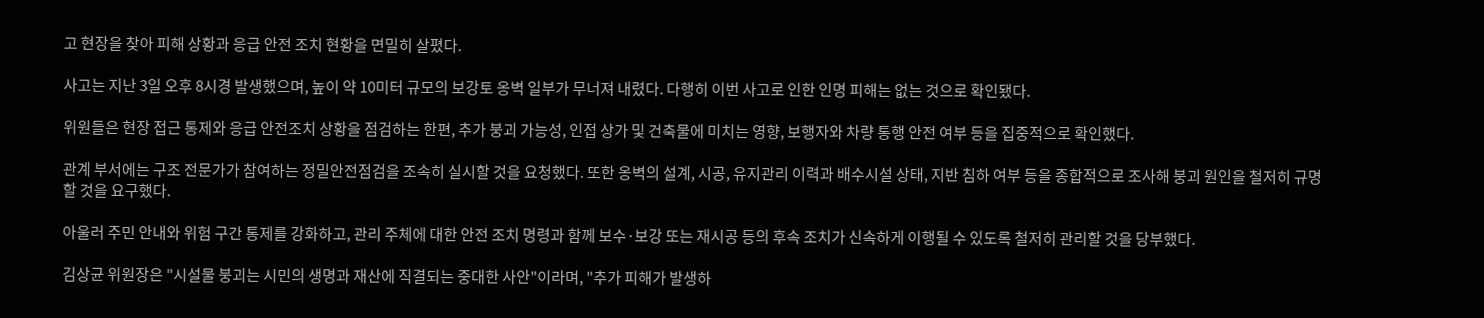고 현장을 찾아 피해 상황과 응급 안전 조치 현황을 면밀히 살폈다.

사고는 지난 3일 오후 8시경 발생했으며, 높이 약 10미터 규모의 보강토 옹벽 일부가 무너져 내렸다. 다행히 이번 사고로 인한 인명 피해는 없는 것으로 확인됐다.

위원들은 현장 접근 통제와 응급 안전조치 상황을 점검하는 한편, 추가 붕괴 가능성, 인접 상가 및 건축물에 미치는 영향, 보행자와 차량 통행 안전 여부 등을 집중적으로 확인했다.

관계 부서에는 구조 전문가가 참여하는 정밀안전점검을 조속히 실시할 것을 요청했다. 또한 옹벽의 설계, 시공, 유지관리 이력과 배수시설 상태, 지반 침하 여부 등을 종합적으로 조사해 붕괴 원인을 철저히 규명할 것을 요구했다.

아울러 주민 안내와 위험 구간 통제를 강화하고, 관리 주체에 대한 안전 조치 명령과 함께 보수·보강 또는 재시공 등의 후속 조치가 신속하게 이행될 수 있도록 철저히 관리할 것을 당부했다.

김상균 위원장은 "시설물 붕괴는 시민의 생명과 재산에 직결되는 중대한 사안"이라며, "추가 피해가 발생하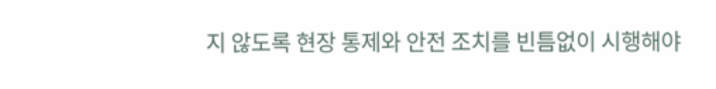지 않도록 현장 통제와 안전 조치를 빈틈없이 시행해야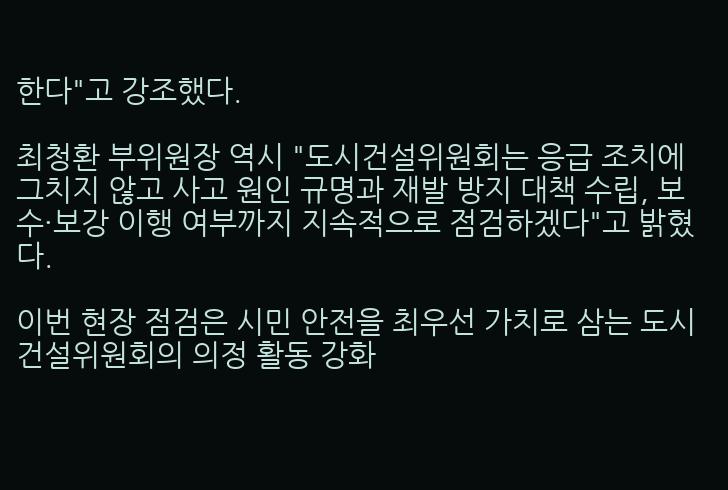한다"고 강조했다.

최청환 부위원장 역시 "도시건설위원회는 응급 조치에 그치지 않고 사고 원인 규명과 재발 방지 대책 수립, 보수·보강 이행 여부까지 지속적으로 점검하겠다"고 밝혔다.

이번 현장 점검은 시민 안전을 최우선 가치로 삼는 도시건설위원회의 의정 활동 강화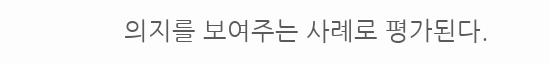의지를 보여주는 사례로 평가된다.